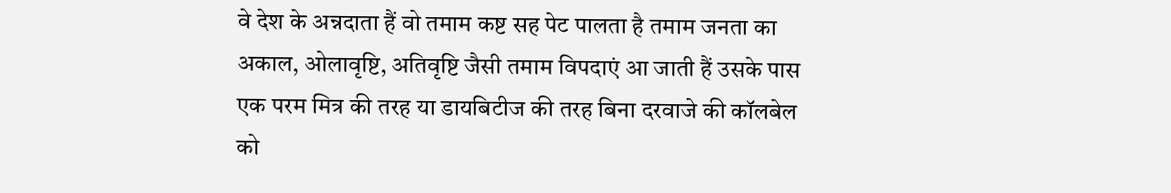वे देश के अन्नदाता हैं वो तमाम कष्ट सह पेट पालता है तमाम जनता का अकाल, ओलावृष्टि, अतिवृष्टि जैसी तमाम विपदाएं आ जाती हैं उसके पास एक परम मित्र की तरह या डायबिटीज की तरह बिना दरवाजे की कॉलबेल को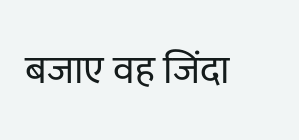बजाए वह जिंदा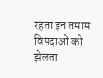रहता इन तमाम विपदाओं को झेलता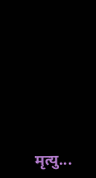मृत्यु...